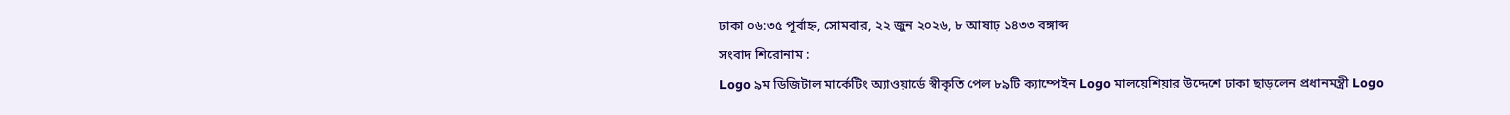ঢাকা ০৬:৩৫ পূর্বাহ্ন, সোমবার, ২২ জুন ২০২৬, ৮ আষাঢ় ১৪৩৩ বঙ্গাব্দ
সংবাদ শিরোনাম :
Logo ৯ম ডিজিটাল মার্কেটিং অ্যাওয়ার্ডে স্বীকৃতি পেল ৮৯টি ক্যাম্পেইন Logo মালয়েশিয়ার উদ্দেশে ঢাকা ছাড়লেন প্রধানমন্ত্রী Logo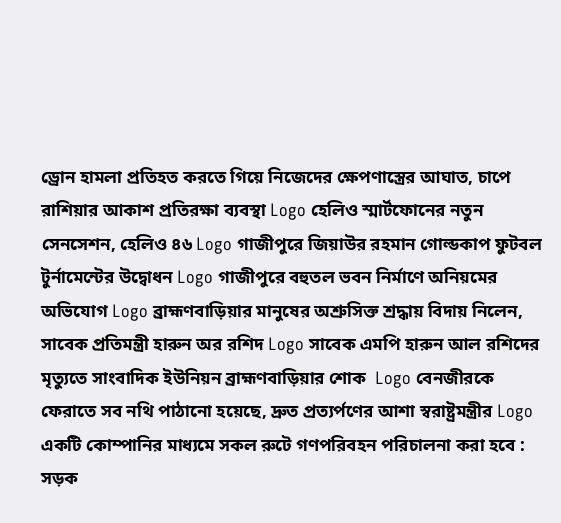ড্রোন হামলা প্রতিহত করতে গিয়ে নিজেদের ক্ষেপণাস্ত্রের আঘাত, চাপে রাশিয়ার আকাশ প্রতিরক্ষা ব্যবস্থা Logo হেলিও স্মার্টফোনের নতুন সেনসেশন, হেলিও ৪৬ Logo গাজীপুরে জিয়াউর রহমান গোল্ডকাপ ফুটবল টুর্নামেন্টের উদ্বোধন Logo গাজীপুরে বহুতল ভবন নির্মাণে অনিয়মের অভিযোগ Logo ব্রাহ্মণবাড়িয়ার মানুষের অশ্রুসিক্ত শ্রদ্ধায় বিদায় নিলেন, সাবেক প্রতিমন্ত্রী হারুন অর রশিদ Logo সাবেক এমপি হারুন আল রশিদের মৃত্যুতে সাংবাদিক ইউনিয়ন ব্রাহ্মণবাড়িয়ার শোক  Logo বেনজীরকে ফেরাতে সব নথি পাঠানো হয়েছে, দ্রুত প্রত্যর্পণের আশা স্বরাষ্ট্রমন্ত্রীর Logo একটি কোম্পানির মাধ্যমে সকল রুটে গণপরিবহন পরিচালনা করা হবে : সড়ক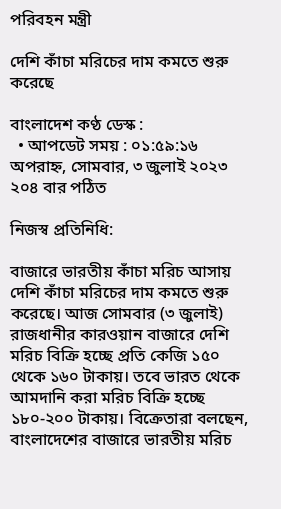পরিবহন মন্ত্রী

দেশি কাঁচা মরিচের দাম কমতে শুরু করেছে

বাংলাদেশ কণ্ঠ ডেস্ক :
  • আপডেট সময় : ০১:৫৯:১৬ অপরাহ্ন, সোমবার, ৩ জুলাই ২০২৩ ২০৪ বার পঠিত

নিজস্ব প্রতিনিধি:

বাজারে ভারতীয় কাঁচা মরিচ আসায় দেশি কাঁচা মরিচের দাম কমতে শুরু করেছে। আজ সোমবার (৩ জুলাই) রাজধানীর কারওয়ান বাজারে দেশি মরিচ বিক্রি হচ্ছে প্রতি কেজি ১৫০ থেকে ১৬০ টাকায়। তবে ভারত থেকে আমদানি করা মরিচ বিক্রি হচ্ছে ১৮০-২০০ টাকায়। বিক্রেতারা বলছেন, বাংলাদেশের বাজারে ভারতীয় মরিচ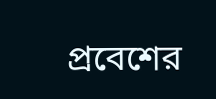প্রবেশের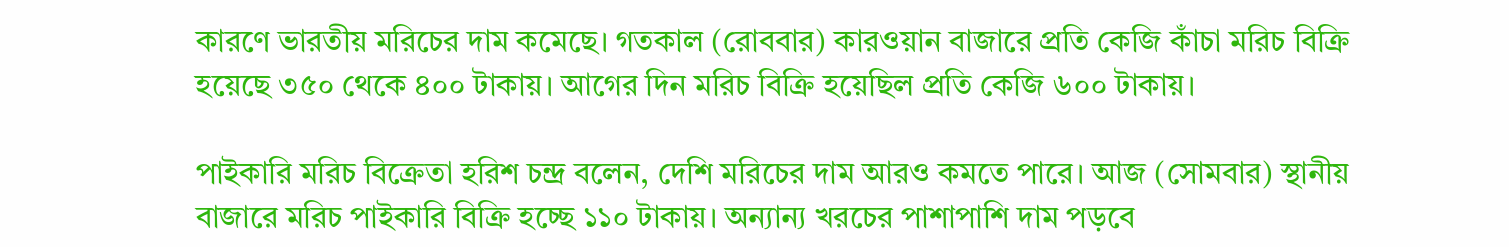কারণে ভারতীয় মরিচের দাম কমেছে। গতকাল (রোববার) কারওয়ান বাজারে প্রতি কেজি কাঁচা মরিচ বিক্রি হয়েছে ৩৫০ থেকে ৪০০ টাকায়। আগের দিন মরিচ বিক্রি হয়েছিল প্রতি কেজি ৬০০ টাকায়।

পাইকারি মরিচ বিক্রেতা হরিশ চন্দ্র বলেন, দেশি মরিচের দাম আরও কমতে পারে। আজ (সোমবার) স্থানীয় বাজারে মরিচ পাইকারি বিক্রি হচ্ছে ১১০ টাকায়। অন্যান্য খরচের পাশাপাশি দাম পড়বে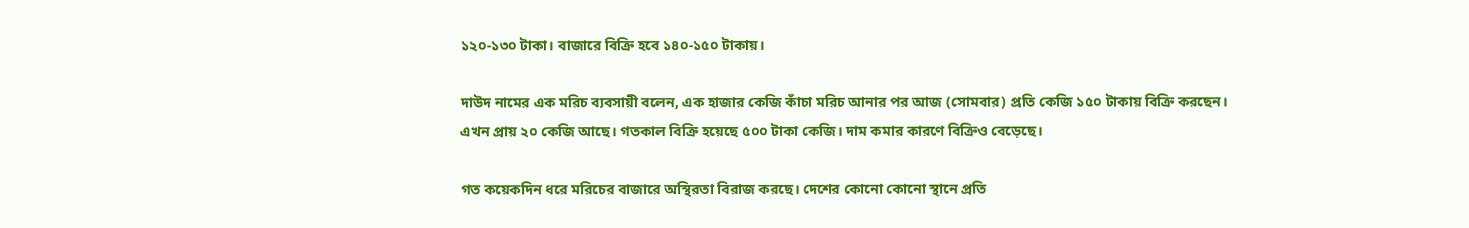১২০-১৩০ টাকা। বাজারে বিক্রি হবে ১৪০-১৫০ টাকায়।

দাউদ নামের এক মরিচ ব্যবসায়ী বলেন, এক হাজার কেজি কাঁচা মরিচ আনার পর আজ (সোমবার) প্রতি কেজি ১৫০ টাকায় বিক্রি করছেন। এখন প্রায় ২০ কেজি আছে। গতকাল বিক্রি হয়েছে ৫০০ টাকা কেজি। দাম কমার কারণে বিক্রিও বেড়েছে।

গত কয়েকদিন ধরে মরিচের বাজারে অস্থিরতা বিরাজ করছে। দেশের কোনো কোনো স্থানে প্রতি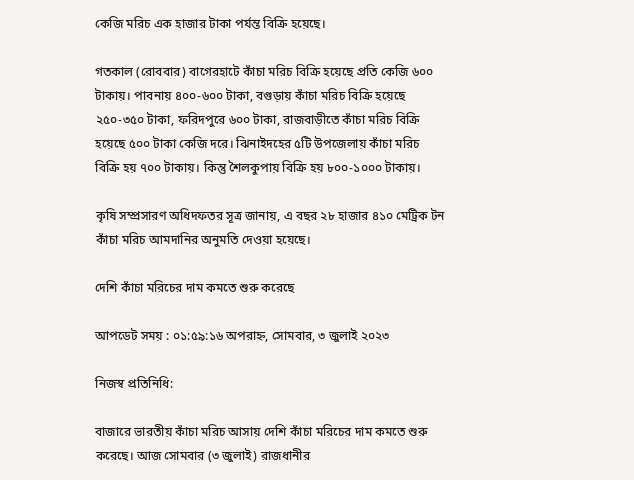কেজি মরিচ এক হাজার টাকা পর্যন্ত বিক্রি হয়েছে।

গতকাল (রোববার) বাগেরহাটে কাঁচা মরিচ বিক্রি হয়েছে প্রতি কেজি ৬০০ টাকায়। পাবনায় ৪০০-৬০০ টাকা, বগুড়ায় কাঁচা মরিচ বিক্রি হয়েছে ২৫০-৩৫০ টাকা, ফরিদপুরে ৬০০ টাকা, রাজবাড়ীতে কাঁচা মরিচ বিক্রি হয়েছে ৫০০ টাকা কেজি দরে। ঝিনাইদহের ৫টি উপজেলায় কাঁচা মরিচ বিক্রি হয় ৭০০ টাকায়। কিন্তু শৈলকুপায় বিক্রি হয় ৮০০-১০০০ টাকায়।

কৃষি সম্প্রসারণ অধিদফতর সূত্র জানায়, এ বছর ২৮ হাজার ৪১০ মেট্রিক টন কাঁচা মরিচ আমদানির অনুমতি দেওয়া হয়েছে।

দেশি কাঁচা মরিচের দাম কমতে শুরু করেছে

আপডেট সময় : ০১:৫৯:১৬ অপরাহ্ন, সোমবার, ৩ জুলাই ২০২৩

নিজস্ব প্রতিনিধি:

বাজারে ভারতীয় কাঁচা মরিচ আসায় দেশি কাঁচা মরিচের দাম কমতে শুরু করেছে। আজ সোমবার (৩ জুলাই) রাজধানীর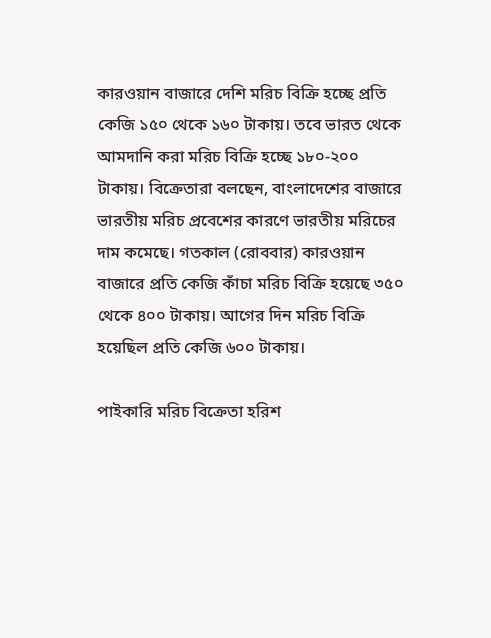কারওয়ান বাজারে দেশি মরিচ বিক্রি হচ্ছে প্রতি কেজি ১৫০ থেকে ১৬০ টাকায়। তবে ভারত থেকে আমদানি করা মরিচ বিক্রি হচ্ছে ১৮০-২০০ টাকায়। বিক্রেতারা বলছেন, বাংলাদেশের বাজারে ভারতীয় মরিচ প্রবেশের কারণে ভারতীয় মরিচের দাম কমেছে। গতকাল (রোববার) কারওয়ান বাজারে প্রতি কেজি কাঁচা মরিচ বিক্রি হয়েছে ৩৫০ থেকে ৪০০ টাকায়। আগের দিন মরিচ বিক্রি হয়েছিল প্রতি কেজি ৬০০ টাকায়।

পাইকারি মরিচ বিক্রেতা হরিশ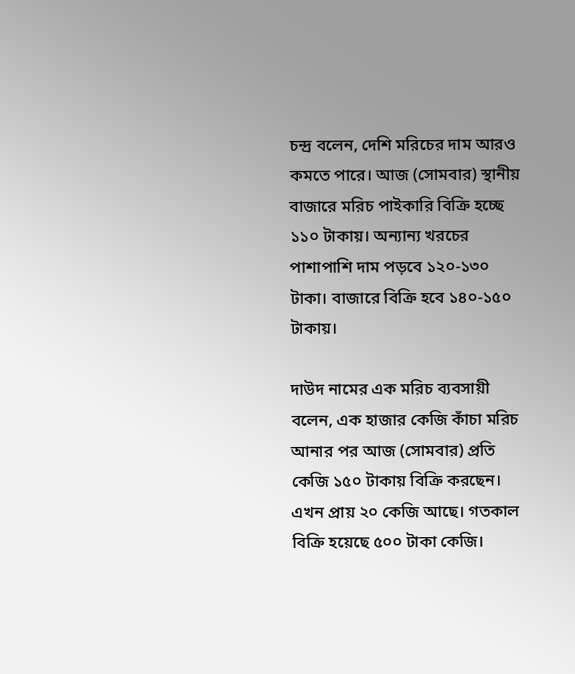চন্দ্র বলেন, দেশি মরিচের দাম আরও কমতে পারে। আজ (সোমবার) স্থানীয় বাজারে মরিচ পাইকারি বিক্রি হচ্ছে ১১০ টাকায়। অন্যান্য খরচের পাশাপাশি দাম পড়বে ১২০-১৩০ টাকা। বাজারে বিক্রি হবে ১৪০-১৫০ টাকায়।

দাউদ নামের এক মরিচ ব্যবসায়ী বলেন, এক হাজার কেজি কাঁচা মরিচ আনার পর আজ (সোমবার) প্রতি কেজি ১৫০ টাকায় বিক্রি করছেন। এখন প্রায় ২০ কেজি আছে। গতকাল বিক্রি হয়েছে ৫০০ টাকা কেজি।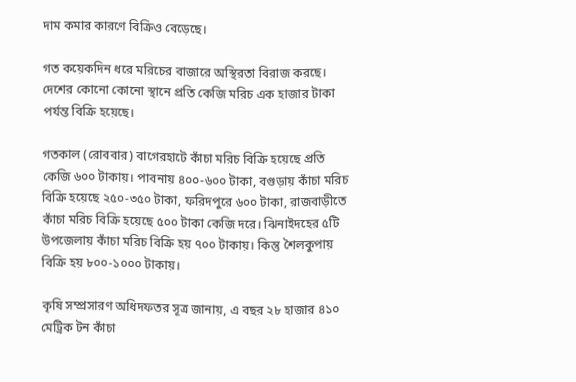দাম কমার কারণে বিক্রিও বেড়েছে।

গত কয়েকদিন ধরে মরিচের বাজারে অস্থিরতা বিরাজ করছে। দেশের কোনো কোনো স্থানে প্রতি কেজি মরিচ এক হাজার টাকা পর্যন্ত বিক্রি হয়েছে।

গতকাল (রোববার) বাগেরহাটে কাঁচা মরিচ বিক্রি হয়েছে প্রতি কেজি ৬০০ টাকায়। পাবনায় ৪০০-৬০০ টাকা, বগুড়ায় কাঁচা মরিচ বিক্রি হয়েছে ২৫০-৩৫০ টাকা, ফরিদপুরে ৬০০ টাকা, রাজবাড়ীতে কাঁচা মরিচ বিক্রি হয়েছে ৫০০ টাকা কেজি দরে। ঝিনাইদহের ৫টি উপজেলায় কাঁচা মরিচ বিক্রি হয় ৭০০ টাকায়। কিন্তু শৈলকুপায় বিক্রি হয় ৮০০-১০০০ টাকায়।

কৃষি সম্প্রসারণ অধিদফতর সূত্র জানায়, এ বছর ২৮ হাজার ৪১০ মেট্রিক টন কাঁচা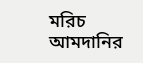মরিচ আমদানির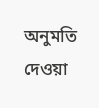অনুমতি দেওয়া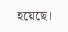হয়েছে।